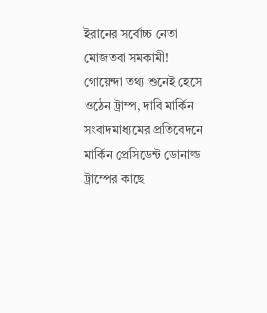ইরানের সর্বোচ্চ নেতা মোজতবা সমকামী! গোয়েন্দা তথ্য শুনেই হেসে ওঠেন ট্রাম্প, দাবি মার্কিন সংবাদমাধ্যমের প্রতিবেদনে
মার্কিন প্রেসিডেন্ট ডোনাল্ড ট্রাম্পের কাছে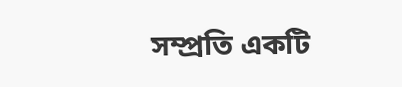সম্প্রতি একটি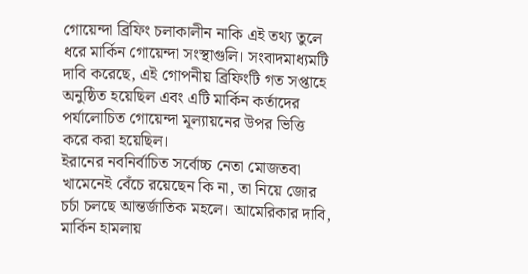গোয়েন্দা ব্রিফিং চলাকালীন নাকি এই তথ্য তুলে ধরে মার্কিন গোয়েন্দা সংস্থাগুলি। সংবাদমাধ্যমটি দাবি করেছে, এই গোপনীয় ব্রিফিংটি গত সপ্তাহে অনুষ্ঠিত হয়েছিল এবং এটি মার্কিন কর্তাদের পর্যালোচিত গোয়েন্দা মূল্যায়নের উপর ভিত্তি করে করা হয়েছিল।
ইরানের নবনির্বাচিত সর্বোচ্চ নেতা মোজতবা খামেনেই বেঁচে রয়েছেন কি না, তা নিয়ে জোর চর্চা চলছে আন্তর্জাতিক মহলে। আমেরিকার দাবি, মার্কিন হামলায়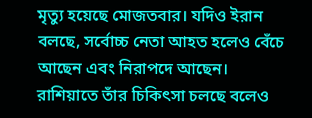মৃত্যু হয়েছে মোজতবার। যদিও ইরান বলছে, সর্বোচ্চ নেতা আহত হলেও বেঁচে আছেন এবং নিরাপদে আছেন। রাশিয়াতে তাঁর চিকিৎসা চলছে বলেও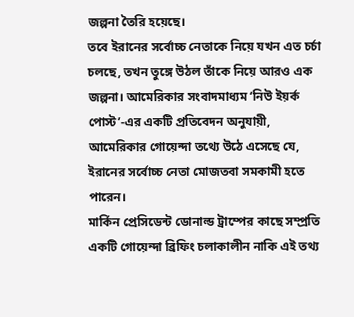জল্পনা তৈরি হয়েছে।
তবে ইরানের সর্বোচ্চ নেতাকে নিয়ে যখন এত চর্চা চলছে, তখন তুঙ্গে উঠল তাঁকে নিয়ে আরও এক জল্পনা। আমেরিকার সংবাদমাধ্যম ‘নিউ ইয়র্ক পোস্ট’-এর একটি প্রতিবেদন অনুযায়ী, আমেরিকার গোয়েন্দা তথ্যে উঠে এসেছে যে, ইরানের সর্বোচ্চ নেতা মোজতবা সমকামী হতে পারেন।
মার্কিন প্রেসিডেন্ট ডোনাল্ড ট্রাম্পের কাছে সম্প্রতি একটি গোয়েন্দা ব্রিফিং চলাকালীন নাকি এই তথ্য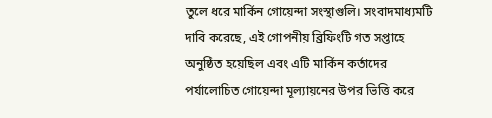তুলে ধরে মার্কিন গোয়েন্দা সংস্থাগুলি। সংবাদমাধ্যমটি দাবি করেছে, এই গোপনীয় ব্রিফিংটি গত সপ্তাহে অনুষ্ঠিত হয়েছিল এবং এটি মার্কিন কর্তাদের পর্যালোচিত গোয়েন্দা মূল্যায়নের উপর ভিত্তি করে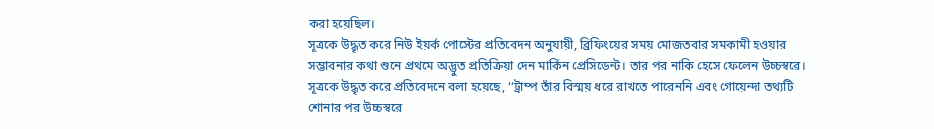করা হয়েছিল।
সূত্রকে উদ্ধৃত করে নিউ ইয়র্ক পোস্টের প্রতিবেদন অনুযায়ী, ব্রিফিংয়ের সময় মোজতবার সমকামী হওয়ার সম্ভাবনার কথা শুনে প্রথমে অদ্ভুত প্রতিক্রিয়া দেন মার্কিন প্রেসিডেন্ট। তার পর নাকি হেসে ফেলেন উচ্চস্বরে।
সূত্রকে উদ্ধৃত করে প্রতিবেদনে বলা হয়েছে, ‘‘ট্রাম্প তাঁর বিস্ময় ধরে রাখতে পারেননি এবং গোয়েন্দা তথ্যটি শোনার পর উচ্চস্বরে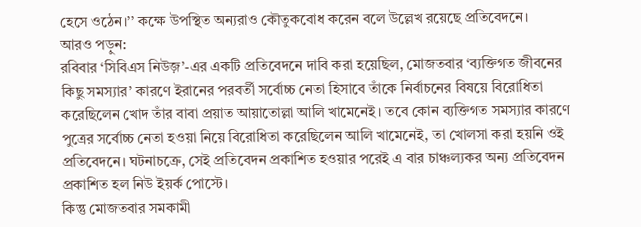হেসে ওঠেন।’’ কক্ষে উপস্থিত অন্যরাও কৌতুকবোধ করেন বলে উল্লেখ রয়েছে প্রতিবেদনে।
আরও পড়ুন:
রবিবার ‘সিবিএস নিউজ়’-এর একটি প্রতিবেদনে দাবি করা হয়েছিল, মোজতবার ‘ব্যক্তিগত জীবনের কিছু সমস্যার’ কারণে ইরানের পরবর্তী সর্বোচ্চ নেতা হিসাবে তাঁকে নির্বাচনের বিষয়ে বিরোধিতা করেছিলেন খোদ তাঁর বাবা প্রয়াত আয়াতোল্লা আলি খামেনেই। তবে কোন ব্যক্তিগত সমস্যার কারণে পুত্রের সর্বোচ্চ নেতা হওয়া নিয়ে বিরোধিতা করেছিলেন আলি খামেনেই, তা খোলসা করা হয়নি ওই প্রতিবেদনে। ঘটনাচক্রে, সেই প্রতিবেদন প্রকাশিত হওয়ার পরেই এ বার চাঞ্চল্যকর অন্য প্রতিবেদন প্রকাশিত হল নিউ ইয়র্ক পোস্টে।
কিন্তু মোজতবার সমকামী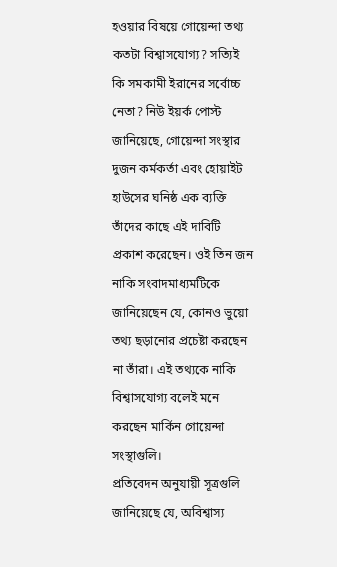হওয়ার বিষয়ে গোয়েন্দা তথ্য কতটা বিশ্বাসযোগ্য? সত্যিই কি সমকামী ইরানের সর্বোচ্চ নেতা? নিউ ইয়র্ক পোস্ট জানিয়েছে, গোয়েন্দা সংস্থার দুজন কর্মকর্তা এবং হোয়াইট হাউসের ঘনিষ্ঠ এক ব্যক্তি তাঁদের কাছে এই দাবিটি প্রকাশ করেছেন। ওই তিন জন নাকি সংবাদমাধ্যমটিকে জানিয়েছেন যে, কোনও ভুয়ো তথ্য ছড়ানোর প্রচেষ্টা করছেন না তাঁরা। এই তথ্যকে নাকি বিশ্বাসযোগ্য বলেই মনে করছেন মার্কিন গোয়েন্দা সংস্থাগুলি।
প্রতিবেদন অনুযায়ী সূত্রগুলি জানিয়েছে যে, অবিশ্বাস্য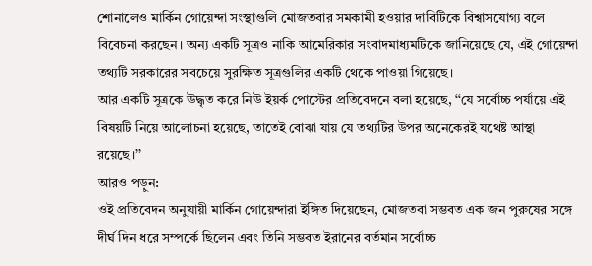শোনালেও মার্কিন গোয়েন্দা সংস্থাগুলি মোজতবার সমকামী হওয়ার দাবিটিকে বিশ্বাসযোগ্য বলে বিবেচনা করছেন। অন্য একটি সূত্রও নাকি আমেরিকার সংবাদমাধ্যমটিকে জানিয়েছে যে, এই গোয়েন্দা তথ্যটি সরকারের সবচেয়ে সুরক্ষিত সূত্রগুলির একটি থেকে পাওয়া গিয়েছে।
আর একটি সূত্রকে উদ্ধৃত করে নিউ ইয়র্ক পোস্টের প্রতিবেদনে বলা হয়েছে, ‘‘যে সর্বোচ্চ পর্যায়ে এই বিষয়টি নিয়ে আলোচনা হয়েছে, তাতেই বোঝা যায় যে তথ্যটির উপর অনেকেরই যথেষ্ট আস্থা রয়েছে।’’
আরও পড়ুন:
ওই প্রতিবেদন অনুযায়ী মার্কিন গোয়েন্দারা ইঙ্গিত দিয়েছেন, মোজতবা সম্ভবত এক জন পুরুষের সঙ্গে দীর্ঘ দিন ধরে সম্পর্কে ছিলেন এবং তিনি সম্ভবত ইরানের বর্তমান সর্বোচ্চ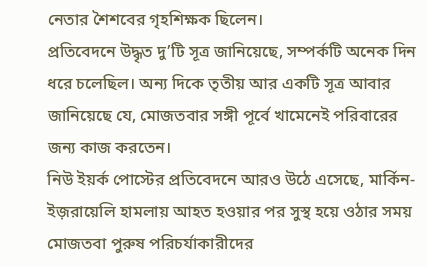নেতার শৈশবের গৃহশিক্ষক ছিলেন।
প্রতিবেদনে উদ্ধৃত দু’টি সূত্র জানিয়েছে, সম্পর্কটি অনেক দিন ধরে চলেছিল। অন্য দিকে তৃতীয় আর একটি সূত্র আবার জানিয়েছে যে, মোজতবার সঙ্গী পূর্বে খামেনেই পরিবারের জন্য কাজ করতেন।
নিউ ইয়র্ক পোস্টের প্রতিবেদনে আরও উঠে এসেছে, মার্কিন-ইজ়রায়েলি হামলায় আহত হওয়ার পর সুস্থ হয়ে ওঠার সময় মোজতবা পুরুষ পরিচর্যাকারীদের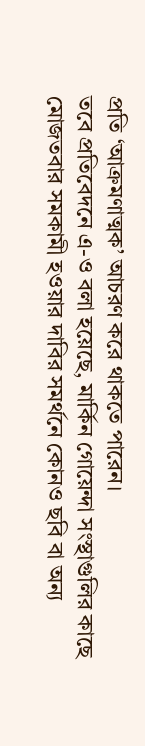প্রতি ‘আক্রমণাত্মক’ আচরণ করে থাকতে পারেন।
তবে প্রতিবেদনে এ-ও বলা হয়েছে, মার্কিন গোয়েন্দা সংস্থাগুলির কাছে মোজতবার সমকামী হওয়ার দাবির সমর্থনে কোনও ছবি বা অন্য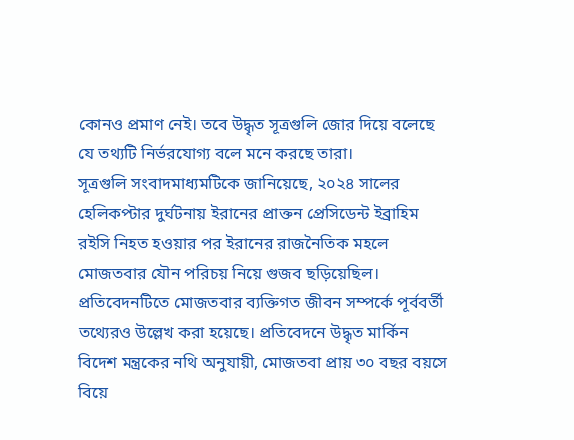কোনও প্রমাণ নেই। তবে উদ্ধৃত সূত্রগুলি জোর দিয়ে বলেছে যে তথ্যটি নির্ভরযোগ্য বলে মনে করছে তারা।
সূত্রগুলি সংবাদমাধ্যমটিকে জানিয়েছে, ২০২৪ সালের হেলিকপ্টার দুর্ঘটনায় ইরানের প্রাক্তন প্রেসিডেন্ট ইব্রাহিম রইসি নিহত হওয়ার পর ইরানের রাজনৈতিক মহলে মোজতবার যৌন পরিচয় নিয়ে গুজব ছড়িয়েছিল।
প্রতিবেদনটিতে মোজতবার ব্যক্তিগত জীবন সম্পর্কে পূর্ববর্তী তথ্যেরও উল্লেখ করা হয়েছে। প্রতিবেদনে উদ্ধৃত মার্কিন বিদেশ মন্ত্রকের নথি অনুযায়ী, মোজতবা প্রায় ৩০ বছর বয়সে বিয়ে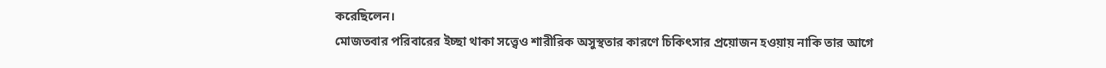করেছিলেন।
মোজতবার পরিবারের ইচ্ছা থাকা সত্ত্বেও শারীরিক অসুস্থতার কারণে চিকিৎসার প্রয়োজন হওয়ায় নাকি তার আগে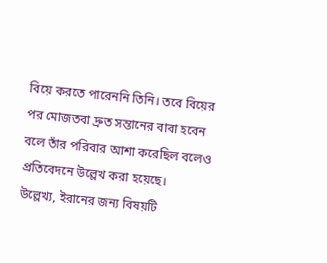বিয়ে করতে পারেননি তিনি। তবে বিয়ের পর মোজতবা দ্রুত সন্তানের বাবা হবেন বলে তাঁর পরিবার আশা করেছিল বলেও প্রতিবেদনে উল্লেখ করা হয়েছে।
উল্লেখ্য, ইরানের জন্য বিষয়টি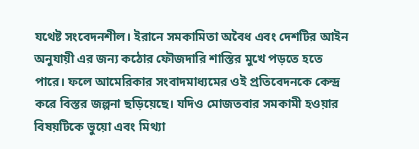যথেষ্ট সংবেদনশীল। ইরানে সমকামিতা অবৈধ এবং দেশটির আইন অনুযায়ী এর জন্য কঠোর ফৌজদারি শাস্তির মুখে পড়তে হতে পারে। ফলে আমেরিকার সংবাদমাধ্যমের ওই প্রতিবেদনকে কেন্দ্র করে বিস্তর জল্পনা ছড়িয়েছে। যদিও মোজতবার সমকামী হওয়ার বিষয়টিকে ভুয়ো এবং মিথ্যা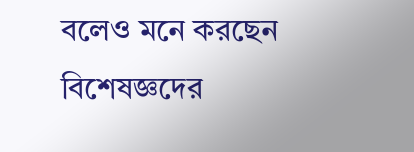বলেও মনে করছেন বিশেষজ্ঞদের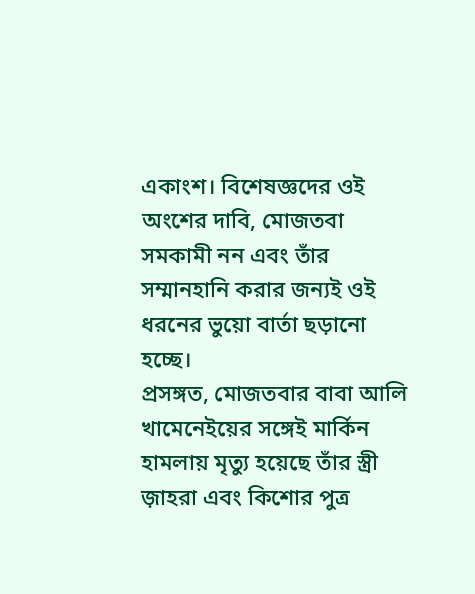একাংশ। বিশেষজ্ঞদের ওই অংশের দাবি, মোজতবা সমকামী নন এবং তাঁর সম্মানহানি করার জন্যই ওই ধরনের ভুয়ো বার্তা ছড়ানো হচ্ছে।
প্রসঙ্গত, মোজতবার বাবা আলি খামেনেইয়ের সঙ্গেই মার্কিন হামলায় মৃত্যু হয়েছে তাঁর স্ত্রী জ়াহরা এবং কিশোর পুত্র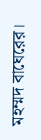মহম্মদ বাঘেরের।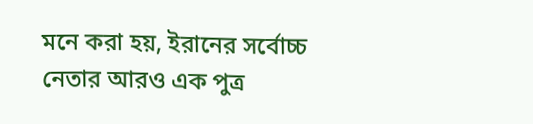মনে করা হয়, ইরানের সর্বোচ্চ নেতার আরও এক পুত্র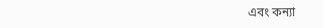এবং কন্যা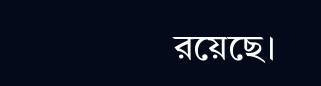রয়েছে।